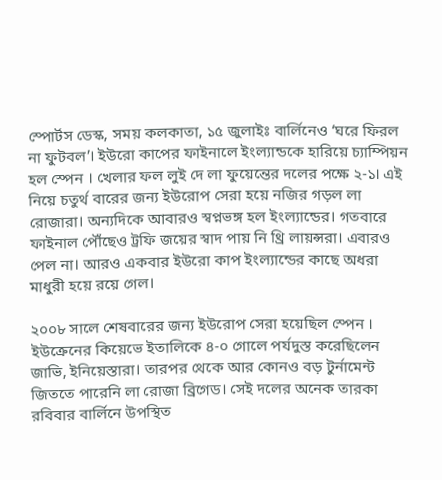স্পোর্টস ডেস্ক, সময় কলকাতা, ১৫ জুলাইঃ বার্লিনেও ‘ঘরে ফিরল না ফুটবল’। ইউরো কাপের ফাইনালে ইংল্যান্ডকে হারিয়ে চ্যাম্পিয়ন হল স্পেন । খেলার ফল লুই দে লা ফুয়েন্তের দলের পক্ষে ২-১। এই নিয়ে চতুর্থ বারের জন্য ইউরোপ সেরা হয়ে নজির গড়ল লা রোজারা। অন্যদিকে আবারও স্বপ্নভঙ্গ হল ইংল্যান্ডের। গতবারে ফাইনাল পৌঁছেও ট্রফি জয়ের স্বাদ পায় নি থ্রি লায়ন্সরা। এবারও পেল না। আরও একবার ইউরো কাপ ইংল্যান্ডের কাছে অধরা মাধুরী হয়ে রয়ে গেল।

২০০৮ সালে শেষবারের জন্য ইউরোপ সেরা হয়েছিল স্পেন । ইউক্রেনের কিয়েভে ইতালিকে ৪-০ গোলে পর্যদুস্ত করেছিলেন জাভি, ইনিয়েস্তারা। তারপর থেকে আর কোনও বড় টুর্নামেন্ট জিততে পারেনি লা রোজা ব্রিগেড। সেই দলের অনেক তারকা রবিবার বার্লিনে উপস্থিত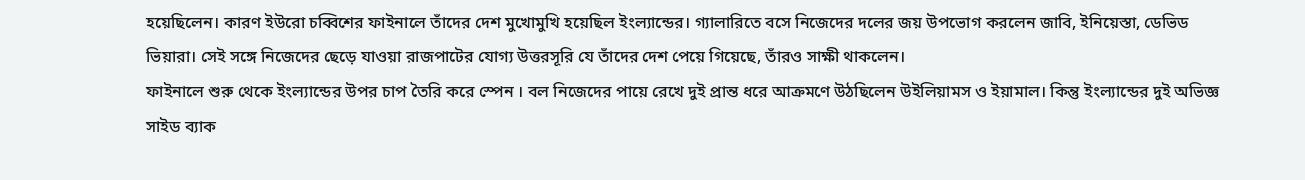হয়েছিলেন। কারণ ইউরো চব্বিশের ফাইনালে তাঁদের দেশ মুখোমুখি হয়েছিল ইংল্যান্ডের। গ্যালারিতে বসে নিজেদের দলের জয় উপভোগ করলেন জাবি, ইনিয়েস্তা, ডেভিড ভিয়ারা। সেই সঙ্গে নিজেদের ছেড়ে যাওয়া রাজপাটের যোগ্য উত্তরসূরি যে তাঁদের দেশ পেয়ে গিয়েছে, তাঁরও সাক্ষী থাকলেন।
ফাইনালে শুরু থেকে ইংল্যান্ডের উপর চাপ তৈরি করে স্পেন । বল নিজেদের পায়ে রেখে দুই প্রান্ত ধরে আক্রমণে উঠছিলেন উইলিয়ামস ও ইয়ামাল। কিন্তু ইংল্যান্ডের দুই অভিজ্ঞ সাইড ব্যাক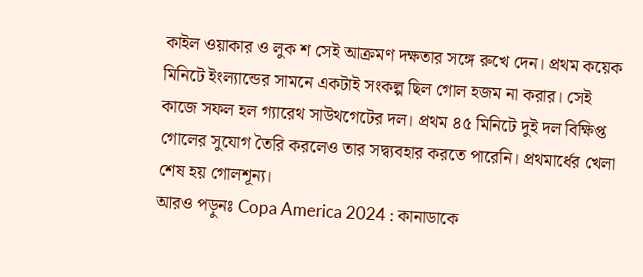কাইল ওয়াকার ও লুক শ সেই আক্রমণ দক্ষতার সঙ্গে রুখে দেন। প্রথম কয়েক মিনিটে ইংল্যান্ডের সামনে একটাই সংকল্প ছিল গোল হজম না করার। সেই কাজে সফল হল গ্যারেথ সাউথগেটের দল। প্রথম ৪৫ মিনিটে দুই দল বিক্ষিপ্ত গোলের সুযোগ তৈরি করলেও তার সদ্ব্যবহার করতে পারেনি। প্রথমার্ধের খেলা শেষ হয় গোলশূন্য।
আরও পড়ুনঃ Copa America 2024 : কানাডাকে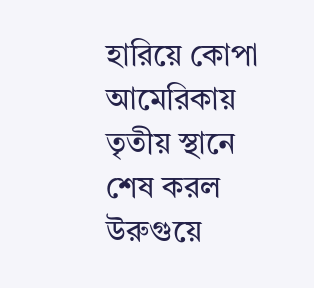হারিয়ে কোপা আমেরিকায় তৃতীয় স্থানে শেষ করল উরুগুয়ে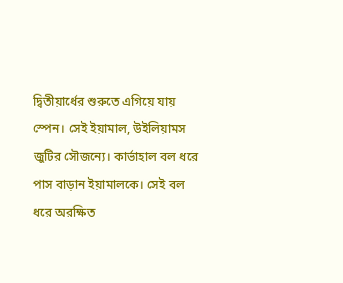দ্বিতীয়ার্ধের শুরুতে এগিয়ে যায় স্পেন। সেই ইয়ামাল, উইলিয়ামস জুটির সৌজন্যে। কার্ভাহাল বল ধরে পাস বাড়ান ইয়ামালকে। সেই বল ধরে অরক্ষিত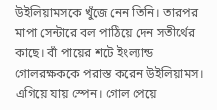উইলিয়ামসকে খুঁজে নেন তিনি। তারপর মাপা সেন্টারে বল পাঠিয়ে দেন সতীর্থের কাছে। বাঁ পায়ের শটে ইংল্যান্ড গোলরক্ষককে পরাস্ত করেন উইলিয়ামস। এগিয়ে যায় স্পেন। গোল পেয়ে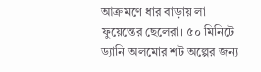আক্রমণে ধার বাড়ায় লা ফুয়েন্তের ছেলেরা। ৫০ মিনিটে ড্যানি অলমোর শট অল্পের জন্য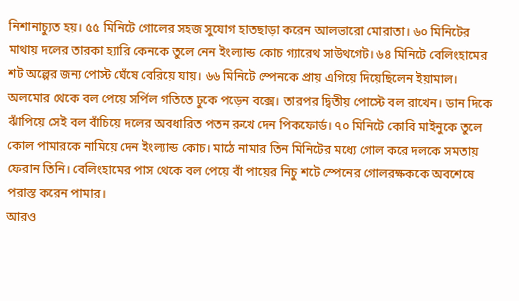নিশানাচ্যুত হয়। ৫৫ মিনিটে গোলের সহজ সুযোগ হাতছাড়া করেন আলভারো মোরাতা। ৬০ মিনিটের মাথায় দলের তারকা হ্যারি কেনকে তুলে নেন ইংল্যান্ড কোচ গ্যারেথ সাউথগেট। ৬৪ মিনিটে বেলিংহামের শট অল্পের জন্য পোস্ট ঘেঁষে বেরিয়ে যায়। ৬৬ মিনিটে স্পেনকে প্রায় এগিয়ে দিয়েছিলেন ইয়ামাল। অলমোর থেকে বল পেয়ে সর্পিল গতিতে ঢুকে পড়েন বক্সে। তারপর দ্বিতীয় পোস্টে বল রাখেন। ডান দিকে ঝাঁপিয়ে সেই বল বাঁচিয়ে দলের অবধারিত পতন রুখে দেন পিকফোর্ড। ৭০ মিনিটে কোবি মাইনুকে তুলে কোল পামারকে নামিয়ে দেন ইংল্যান্ড কোচ। মাঠে নামার তিন মিনিটের মধ্যে গোল করে দলকে সমতায় ফেরান তিনি। বেলিংহামের পাস থেকে বল পেয়ে বাঁ পায়ের নিচু শটে স্পেনের গোলরক্ষককে অবশেষে পরাস্ত করেন পামার।
আরও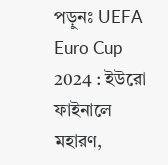পড়ুনঃ UEFA Euro Cup 2024 : ইউরো ফাইনালে মহারণ,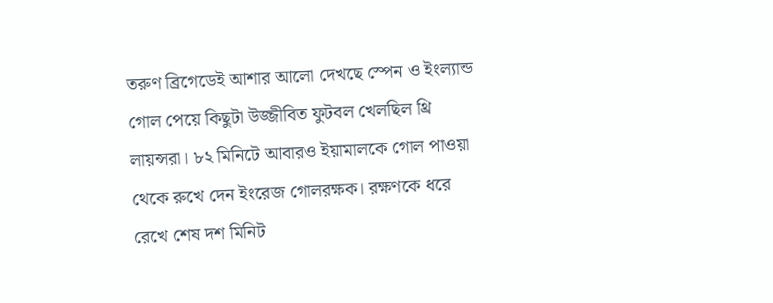তরুণ ব্রিগেডেই আশার আলো দেখছে স্পেন ও ইংল্যান্ড
গোল পেয়ে কিছুটা উজ্জীবিত ফুটবল খেলছিল থ্রি লায়ন্সরা। ৮২ মিনিটে আবারও ইয়ামালকে গোল পাওয়া থেকে রুখে দেন ইংরেজ গোলরক্ষক। রক্ষণকে ধরে রেখে শেষ দশ মিনিট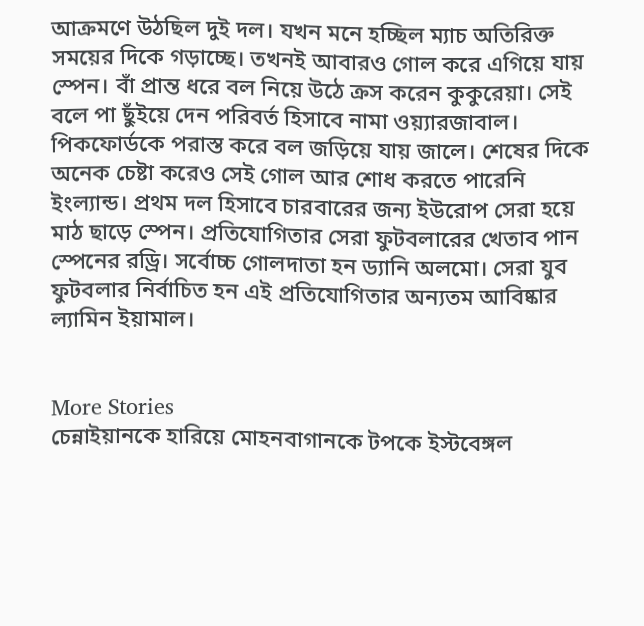আক্রমণে উঠছিল দুই দল। যখন মনে হচ্ছিল ম্যাচ অতিরিক্ত সময়ের দিকে গড়াচ্ছে। তখনই আবারও গোল করে এগিয়ে যায় স্পেন। বাঁ প্রান্ত ধরে বল নিয়ে উঠে ক্রস করেন কুকুরেয়া। সেই বলে পা ছুঁইয়ে দেন পরিবর্ত হিসাবে নামা ওয়্যারজাবাল। পিকফোর্ডকে পরাস্ত করে বল জড়িয়ে যায় জালে। শেষের দিকে অনেক চেষ্টা করেও সেই গোল আর শোধ করতে পারেনি ইংল্যান্ড। প্রথম দল হিসাবে চারবারের জন্য ইউরোপ সেরা হয়ে মাঠ ছাড়ে স্পেন। প্রতিযোগিতার সেরা ফুটবলারের খেতাব পান স্পেনের রড্রি। সর্বোচ্চ গোলদাতা হন ড্যানি অলমো। সেরা যুব ফুটবলার নির্বাচিত হন এই প্রতিযোগিতার অন্যতম আবিষ্কার ল্যামিন ইয়ামাল।


More Stories
চেন্নাইয়ানকে হারিয়ে মোহনবাগানকে টপকে ইস্টবেঙ্গল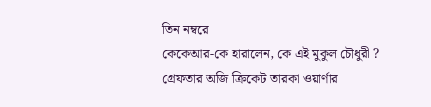তিন নম্বরে
কেকেআর-কে হারালেন, কে এই মুকুল চৌধুরী ?
গ্রেফতার অজি ক্রিকেট তারকা ওয়ার্ণার